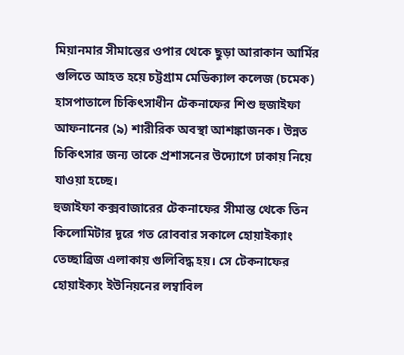মিয়ানমার সীমান্তের ওপার থেকে ছুড়া আরাকান আর্মির গুলিতে আহত হয়ে চট্টগ্রাম মেডিক্যাল কলেজ (চমেক) হাসপাতালে চিকিৎসাধীন টেকনাফের শিশু হুজাইফা আফনানের (৯) শারীরিক অবস্থা আশঙ্কাজনক। উন্নত চিকিৎসার জন্য তাকে প্রশাসনের উদ্যোগে ঢাকায় নিয়ে যাওয়া হচ্ছে।
হুজাইফা কক্সবাজারের টেকনাফের সীমান্ত থেকে তিন কিলোমিটার দূরে গত রোববার সকালে হোয়াইক্যাং তেচ্ছাব্রিজ এলাকায় গুলিবিদ্ধ হয়। সে টেকনাফের হোয়াইক্যং ইউনিয়নের লম্বাবিল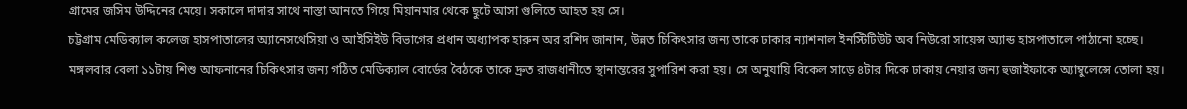গ্রামের জসিম উদ্দিনের মেয়ে। সকালে দাদার সাথে নাস্তা আনতে গিয়ে মিয়ানমার থেকে ছুটে আসা গুলিতে আহত হয় সে।
চট্টগ্রাম মেডিক্যাল কলেজ হাসপাতালের অ্যানেসথেসিয়া ও আইসিইউ বিভাগের প্রধান অধ্যাপক হারুন অর রশিদ জানান, উন্নত চিকিৎসার জন্য তাকে ঢাকার ন্যাশনাল ইনস্টিটিউট অব নিউরো সায়েন্স অ্যান্ড হাসপাতালে পাঠানো হচ্ছে। মঙ্গলবার বেলা ১১টায় শিশু আফনানের চিকিৎসার জন্য গঠিত মেডিক্যাল বোর্ডের বৈঠকে তাকে দ্রুত রাজধানীতে স্থানান্তরের সুপারিশ করা হয়। সে অনুযায়ি বিকেল সাড়ে ৪টার দিকে ঢাকায় নেয়ার জন্য হুজাইফাকে অ্যাম্বুলেন্সে তোলা হয়।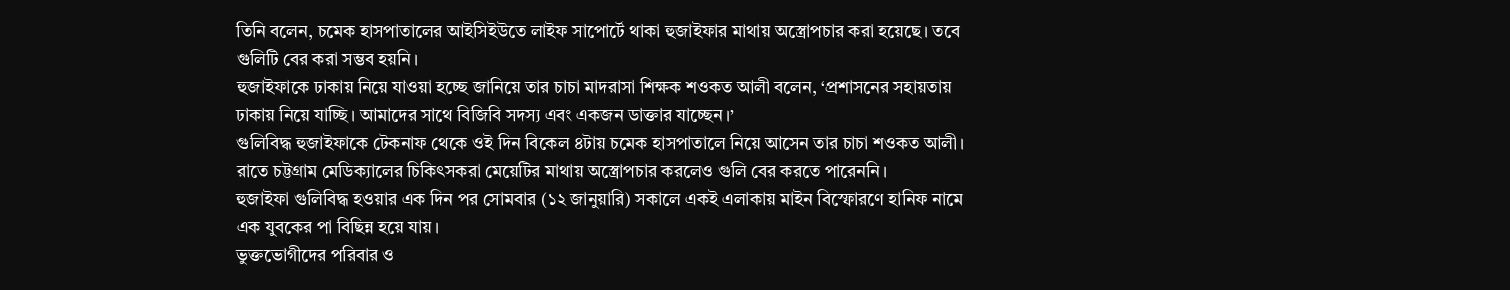তিনি বলেন, চমেক হাসপাতালের আইসিইউতে লাইফ সাপোর্টে থাকা হুজাইফার মাথায় অস্ত্রোপচার করা হয়েছে। তবে গুলিটি বের করা সম্ভব হয়নি।
হুজাইফাকে ঢাকায় নিয়ে যাওয়া হচ্ছে জানিয়ে তার চাচা মাদরাসা শিক্ষক শওকত আলী বলেন, ‘প্রশাসনের সহায়তায় ঢাকায় নিয়ে যাচ্ছি। আমাদের সাথে বিজিবি সদস্য এবং একজন ডাক্তার যাচ্ছেন।’
গুলিবিদ্ধ হুজাইফাকে টেকনাফ থেকে ওই দিন বিকেল ৪টায় চমেক হাসপাতালে নিয়ে আসেন তার চাচা শওকত আলী। রাতে চট্টগ্রাম মেডিক্যালের চিকিৎসকরা মেয়েটির মাথায় অস্ত্রোপচার করলেও গুলি বের করতে পারেননি।
হুজাইফা গুলিবিদ্ধ হওয়ার এক দিন পর সোমবার (১২ জানুয়ারি) সকালে একই এলাকায় মাইন বিস্ফোরণে হানিফ নামে এক যুবকের পা বিছিন্ন হয়ে যায়।
ভুক্তভোগীদের পরিবার ও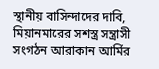স্থানীয় বাসিন্দাদের দাবি, মিয়ানমারের সশস্ত্র সন্ত্রাসী সংগঠন আরাকান আর্মির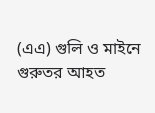(এএ) গুলি ও মাইনে গুরুতর আহত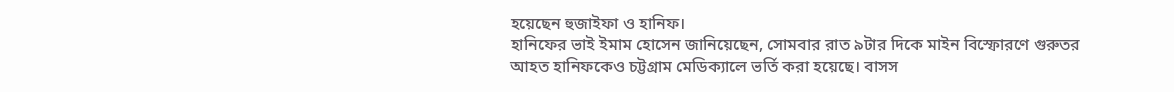হয়েছেন হুজাইফা ও হানিফ।
হানিফের ভাই ইমাম হোসেন জানিয়েছেন, সোমবার রাত ৯টার দিকে মাইন বিস্ফোরণে গুরুতর আহত হানিফকেও চট্টগ্রাম মেডিক্যালে ভর্তি করা হয়েছে। বাসস